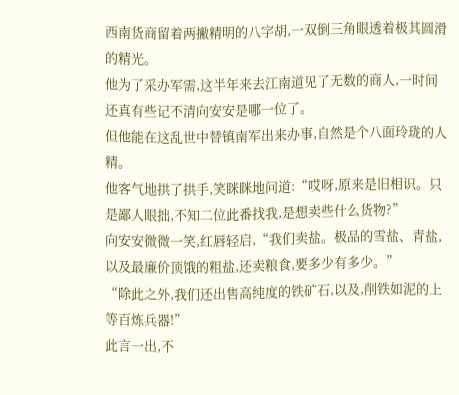西南货商留着两撇精明的八字胡,一双倒三角眼透着极其圆滑的精光。
他为了采办军需,这半年来去江南道见了无数的商人,一时间还真有些记不清向安安是哪一位了。
但他能在这乱世中替镇南军出来办事,自然是个八面玲珑的人精。
他客气地拱了拱手,笑眯眯地问道:“哎呀,原来是旧相识。只是鄙人眼拙,不知二位此番找我,是想卖些什么货物?”
向安安微微一笑,红唇轻启,“我们卖盐。极品的雪盐、青盐,以及最廉价顶饿的粗盐,还卖粮食,要多少有多少。”
“除此之外,我们还出售高纯度的铁矿石,以及,削铁如泥的上等百炼兵器!”
此言一出,不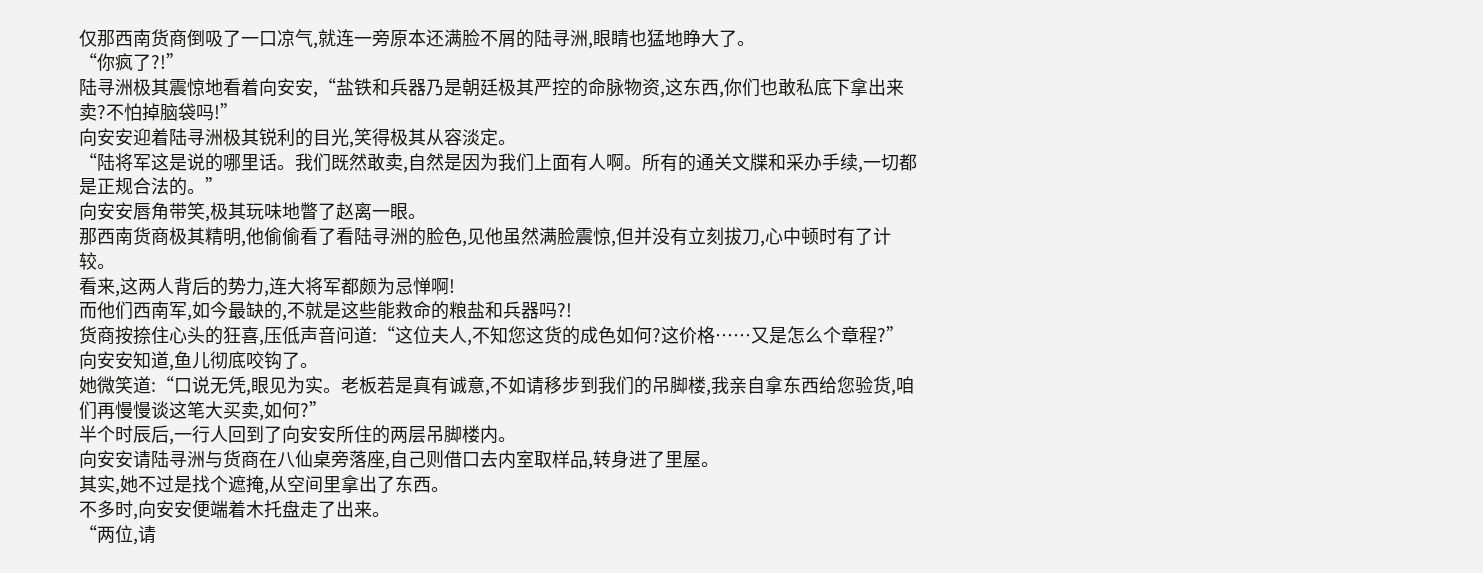仅那西南货商倒吸了一口凉气,就连一旁原本还满脸不屑的陆寻洲,眼睛也猛地睁大了。
“你疯了?!”
陆寻洲极其震惊地看着向安安,“盐铁和兵器乃是朝廷极其严控的命脉物资,这东西,你们也敢私底下拿出来卖?不怕掉脑袋吗!”
向安安迎着陆寻洲极其锐利的目光,笑得极其从容淡定。
“陆将军这是说的哪里话。我们既然敢卖,自然是因为我们上面有人啊。所有的通关文牒和采办手续,一切都是正规合法的。”
向安安唇角带笑,极其玩味地瞥了赵离一眼。
那西南货商极其精明,他偷偷看了看陆寻洲的脸色,见他虽然满脸震惊,但并没有立刻拔刀,心中顿时有了计较。
看来,这两人背后的势力,连大将军都颇为忌惮啊!
而他们西南军,如今最缺的,不就是这些能救命的粮盐和兵器吗?!
货商按捺住心头的狂喜,压低声音问道:“这位夫人,不知您这货的成色如何?这价格……又是怎么个章程?”
向安安知道,鱼儿彻底咬钩了。
她微笑道:“口说无凭,眼见为实。老板若是真有诚意,不如请移步到我们的吊脚楼,我亲自拿东西给您验货,咱们再慢慢谈这笔大买卖,如何?”
半个时辰后,一行人回到了向安安所住的两层吊脚楼内。
向安安请陆寻洲与货商在八仙桌旁落座,自己则借口去内室取样品,转身进了里屋。
其实,她不过是找个遮掩,从空间里拿出了东西。
不多时,向安安便端着木托盘走了出来。
“两位,请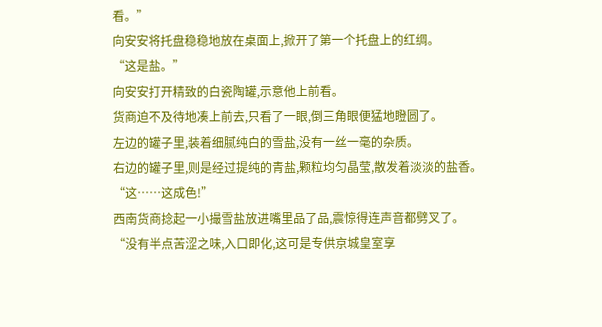看。”
向安安将托盘稳稳地放在桌面上,掀开了第一个托盘上的红绸。
“这是盐。”
向安安打开精致的白瓷陶罐,示意他上前看。
货商迫不及待地凑上前去,只看了一眼,倒三角眼便猛地瞪圆了。
左边的罐子里,装着细腻纯白的雪盐,没有一丝一毫的杂质。
右边的罐子里,则是经过提纯的青盐,颗粒均匀晶莹,散发着淡淡的盐香。
“这……这成色!”
西南货商捻起一小撮雪盐放进嘴里品了品,震惊得连声音都劈叉了。
“没有半点苦涩之味,入口即化,这可是专供京城皇室享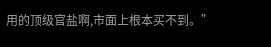用的顶级官盐啊,市面上根本买不到。”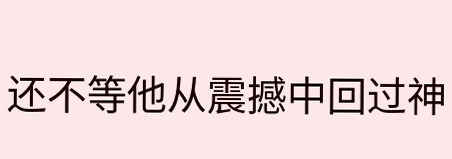还不等他从震撼中回过神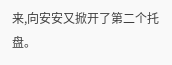来,向安安又掀开了第二个托盘。